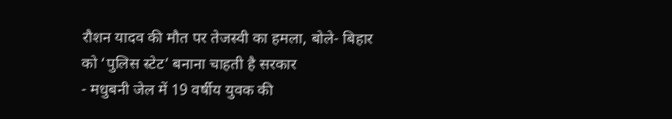रौशन यादव की मौत पर तेजस्वी का हमला, बोले- बिहार को ‘पुलिस स्टेट’ बनाना चाहती है सरकार
- मधुबनी जेल में 19 वर्षीय युवक की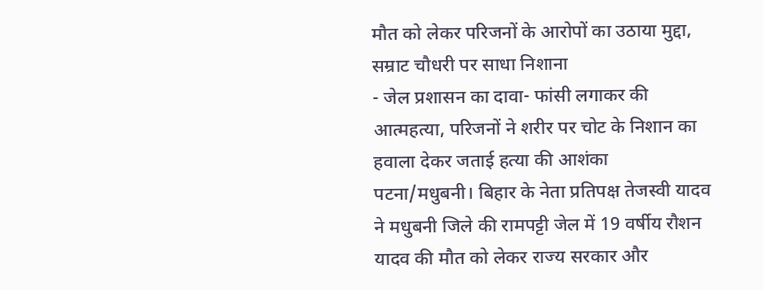मौत को लेकर परिजनों के आरोपों का उठाया मुद्दा, सम्राट चौधरी पर साधा निशाना
- जेल प्रशासन का दावा- फांसी लगाकर की आत्महत्या, परिजनों ने शरीर पर चोट के निशान का हवाला देकर जताई हत्या की आशंका
पटना/मधुबनी। बिहार के नेता प्रतिपक्ष तेजस्वी यादव ने मधुबनी जिले की रामपट्टी जेल में 19 वर्षीय रौशन यादव की मौत को लेकर राज्य सरकार और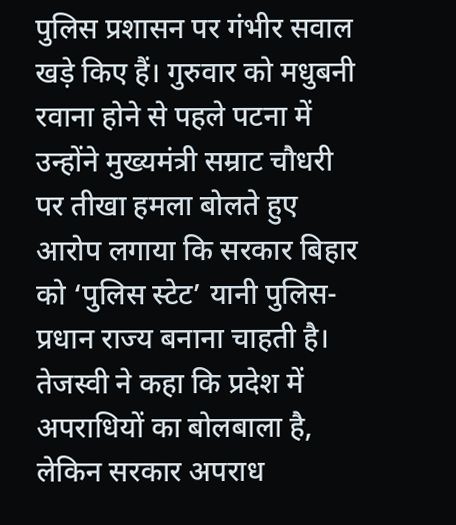पुलिस प्रशासन पर गंभीर सवाल खड़े किए हैं। गुरुवार को मधुबनी रवाना होने से पहले पटना में उन्होंने मुख्यमंत्री सम्राट चौधरी पर तीखा हमला बोलते हुए आरोप लगाया कि सरकार बिहार को ‘पुलिस स्टेट’ यानी पुलिस-प्रधान राज्य बनाना चाहती है। तेजस्वी ने कहा कि प्रदेश में अपराधियों का बोलबाला है, लेकिन सरकार अपराध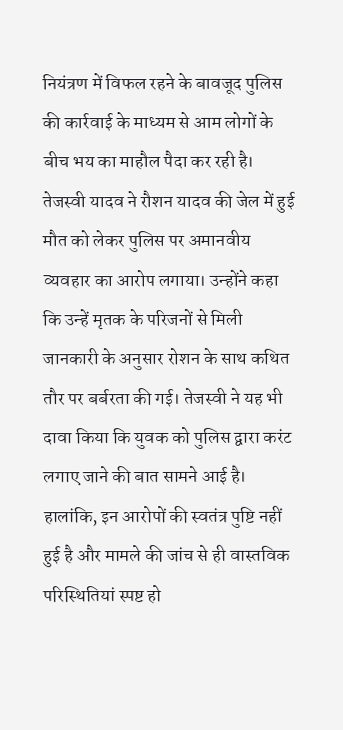नियंत्रण में विफल रहने के बावजूद पुलिस की कार्रवाई के माध्यम से आम लोगों के बीच भय का माहौल पैदा कर रही है। तेजस्वी यादव ने रौशन यादव की जेल में हुई मौत को लेकर पुलिस पर अमानवीय व्यवहार का आरोप लगाया। उन्होंने कहा कि उन्हें मृतक के परिजनों से मिली जानकारी के अनुसार रोशन के साथ कथित तौर पर बर्बरता की गई। तेजस्वी ने यह भी दावा किया कि युवक को पुलिस द्वारा करंट लगाए जाने की बात सामने आई है। हालांकि, इन आरोपों की स्वतंत्र पुष्टि नहीं हुई है और मामले की जांच से ही वास्तविक परिस्थितियां स्पष्ट हो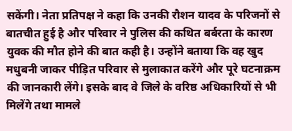सकेंगी। नेता प्रतिपक्ष ने कहा कि उनकी रौशन यादव के परिजनों से बातचीत हुई है और परिवार ने पुलिस की कथित बर्बरता के कारण युवक की मौत होने की बात कही है। उन्होंने बताया कि वह खुद मधुबनी जाकर पीड़ित परिवार से मुलाकात करेंगे और पूरे घटनाक्रम की जानकारी लेंगे। इसके बाद वे जिले के वरिष्ठ अधिकारियों से भी मिलेंगे तथा मामले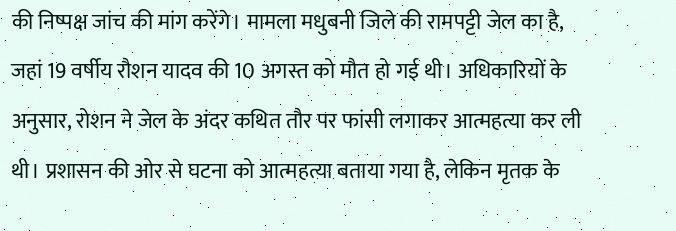की निष्पक्ष जांच की मांग करेंगे। मामला मधुबनी जिले की रामपट्टी जेल का है, जहां 19 वर्षीय रौशन यादव की 10 अगस्त को मौत हो गई थी। अधिकारियों के अनुसार, रोशन ने जेल के अंदर कथित तौर पर फांसी लगाकर आत्महत्या कर ली थी। प्रशासन की ओर से घटना को आत्महत्या बताया गया है, लेकिन मृतक के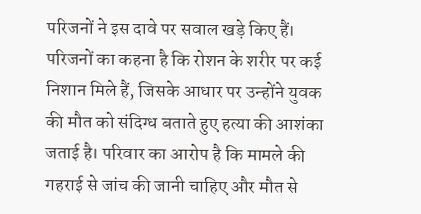परिजनों ने इस दावे पर सवाल खड़े किए हैं। परिजनों का कहना है कि रोशन के शरीर पर कई निशान मिले हैं, जिसके आधार पर उन्होंने युवक की मौत को संदिग्ध बताते हुए हत्या की आशंका जताई है। परिवार का आरोप है कि मामले की गहराई से जांच की जानी चाहिए और मौत से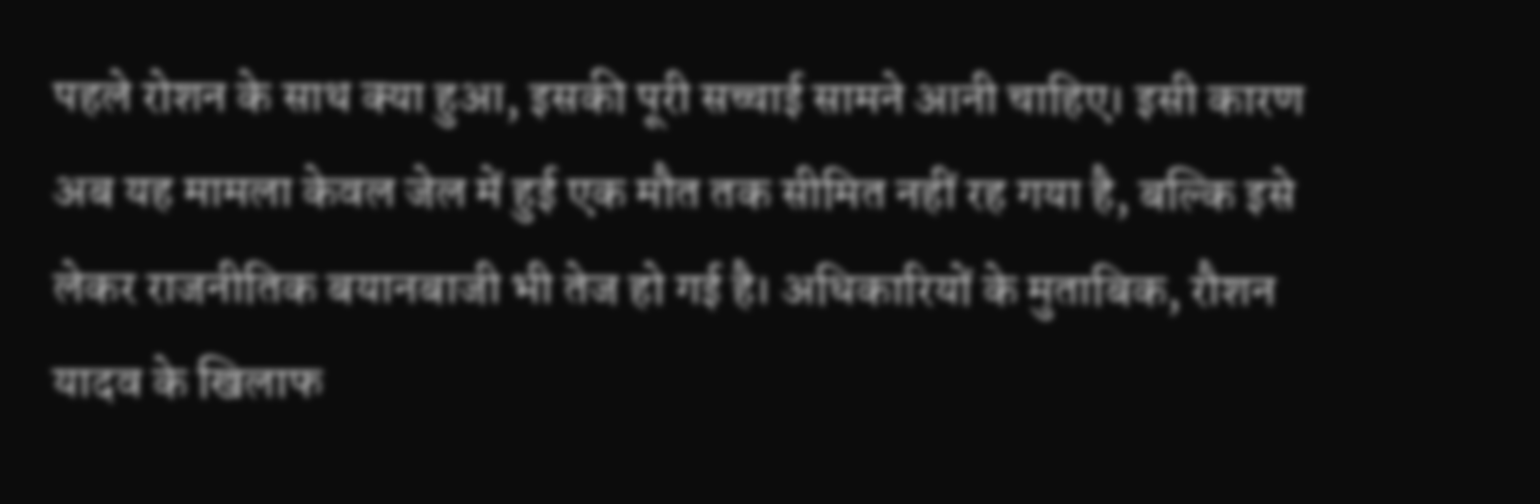पहले रोशन के साथ क्या हुआ, इसकी पूरी सच्चाई सामने आनी चाहिए। इसी कारण अब यह मामला केवल जेल में हुई एक मौत तक सीमित नहीं रह गया है, बल्कि इसे लेकर राजनीतिक बयानबाजी भी तेज हो गई है। अधिकारियों के मुताबिक, रौशन यादव के खिलाफ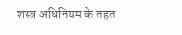शस्त्र अधिनियम के तहत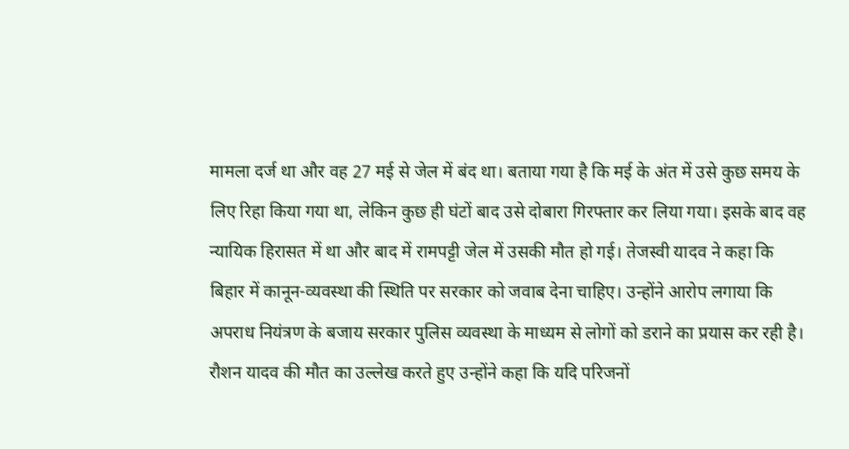मामला दर्ज था और वह 27 मई से जेल में बंद था। बताया गया है कि मई के अंत में उसे कुछ समय के लिए रिहा किया गया था, लेकिन कुछ ही घंटों बाद उसे दोबारा गिरफ्तार कर लिया गया। इसके बाद वह न्यायिक हिरासत में था और बाद में रामपट्टी जेल में उसकी मौत हो गई। तेजस्वी यादव ने कहा कि बिहार में कानून-व्यवस्था की स्थिति पर सरकार को जवाब देना चाहिए। उन्होंने आरोप लगाया कि अपराध नियंत्रण के बजाय सरकार पुलिस व्यवस्था के माध्यम से लोगों को डराने का प्रयास कर रही है। रौशन यादव की मौत का उल्लेख करते हुए उन्होंने कहा कि यदि परिजनों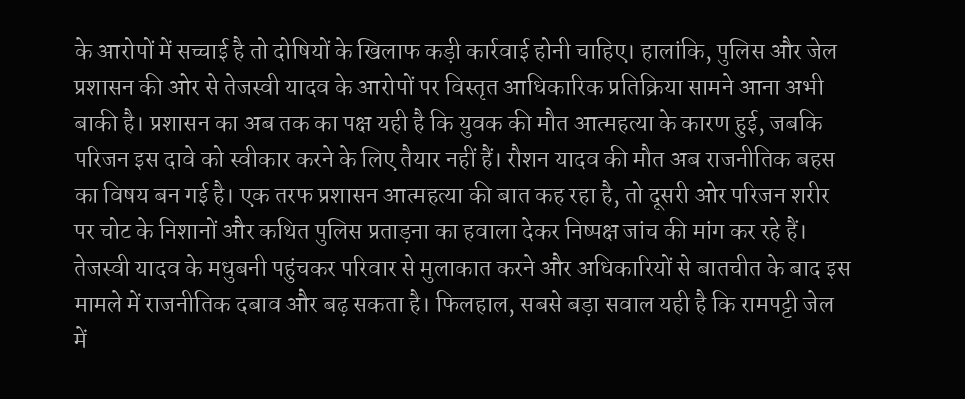के आरोपों में सच्चाई है तो दोषियों के खिलाफ कड़ी कार्रवाई होनी चाहिए। हालांकि, पुलिस और जेल प्रशासन की ओर से तेजस्वी यादव के आरोपों पर विस्तृत आधिकारिक प्रतिक्रिया सामने आना अभी बाकी है। प्रशासन का अब तक का पक्ष यही है कि युवक की मौत आत्महत्या के कारण हुई, जबकि परिजन इस दावे को स्वीकार करने के लिए तैयार नहीं हैं। रौशन यादव की मौत अब राजनीतिक बहस का विषय बन गई है। एक तरफ प्रशासन आत्महत्या की बात कह रहा है, तो दूसरी ओर परिजन शरीर पर चोट के निशानों और कथित पुलिस प्रताड़ना का हवाला देकर निष्पक्ष जांच की मांग कर रहे हैं। तेजस्वी यादव के मधुबनी पहुंचकर परिवार से मुलाकात करने और अधिकारियों से बातचीत के बाद इस मामले में राजनीतिक दबाव और बढ़ सकता है। फिलहाल, सबसे बड़ा सवाल यही है कि रामपट्टी जेल में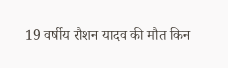19 वर्षीय रौशन यादव की मौत किन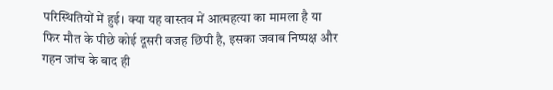परिस्थितियों में हुई। क्या यह वास्तव में आत्महत्या का मामला है या फिर मौत के पीछे कोई दूसरी वजह छिपी है, इसका जवाब निष्पक्ष और गहन जांच के बाद ही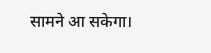सामने आ सकेगा।